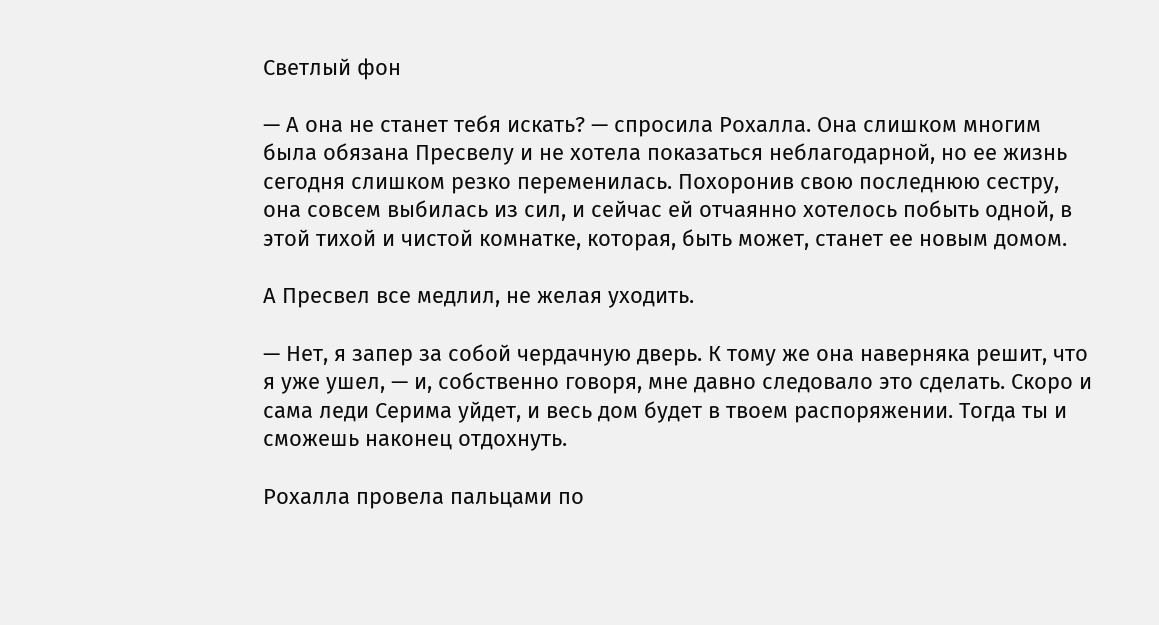Светлый фон

— А она не станет тебя искать? — спросила Рохалла. Она слишком многим была обязана Пресвелу и не хотела показаться неблагодарной, но ее жизнь сегодня слишком резко переменилась. Похоронив свою последнюю сестру, она совсем выбилась из сил, и сейчас ей отчаянно хотелось побыть одной, в этой тихой и чистой комнатке, которая, быть может, станет ее новым домом.

А Пресвел все медлил, не желая уходить.

— Нет, я запер за собой чердачную дверь. К тому же она наверняка решит, что я уже ушел, — и, собственно говоря, мне давно следовало это сделать. Скоро и сама леди Серима уйдет, и весь дом будет в твоем распоряжении. Тогда ты и сможешь наконец отдохнуть.

Рохалла провела пальцами по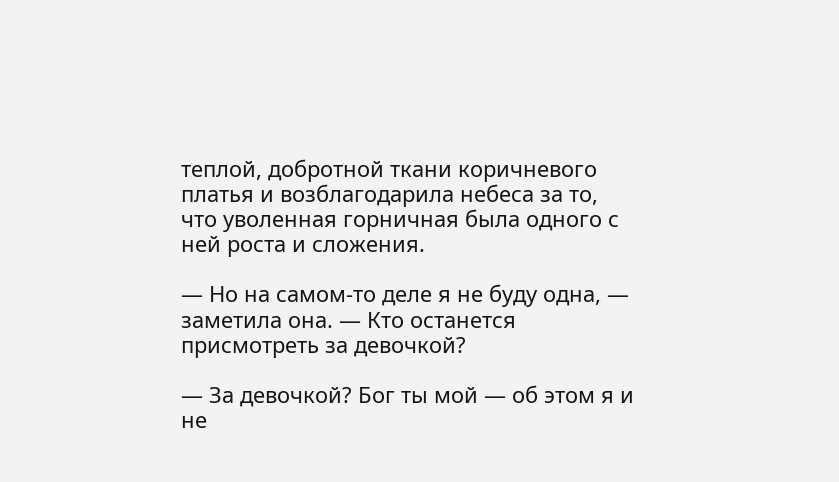теплой, добротной ткани коричневого платья и возблагодарила небеса за то, что уволенная горничная была одного с ней роста и сложения.

— Но на самом-то деле я не буду одна, — заметила она. — Кто останется присмотреть за девочкой?

— За девочкой? Бог ты мой — об этом я и не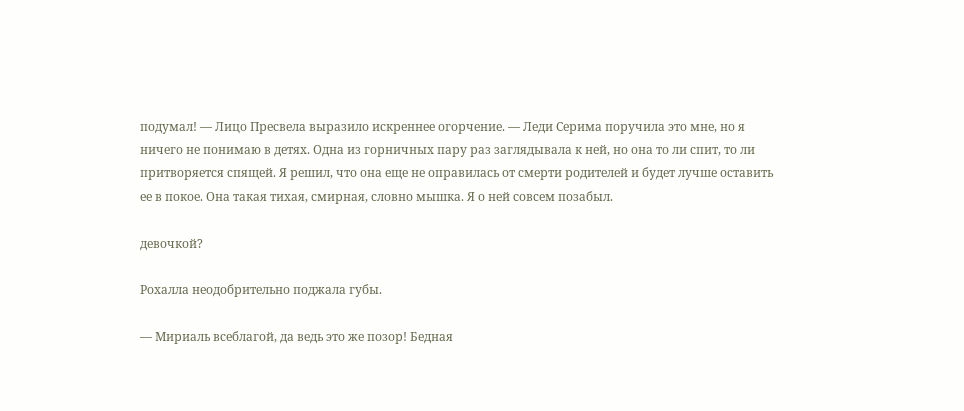подумал! — Лицо Пресвела выразило искреннее огорчение. — Леди Серима поручила это мне, но я ничего не понимаю в детях. Одна из горничных пару раз заглядывала к ней, но она то ли спит, то ли притворяется спящей. Я решил, что она еще не оправилась от смерти родителей и будет лучше оставить ее в покое. Она такая тихая, смирная, словно мышка. Я о ней совсем позабыл.

девочкой?

Рохалла неодобрительно поджала губы.

— Мириаль всеблагой, да ведь это же позор! Бедная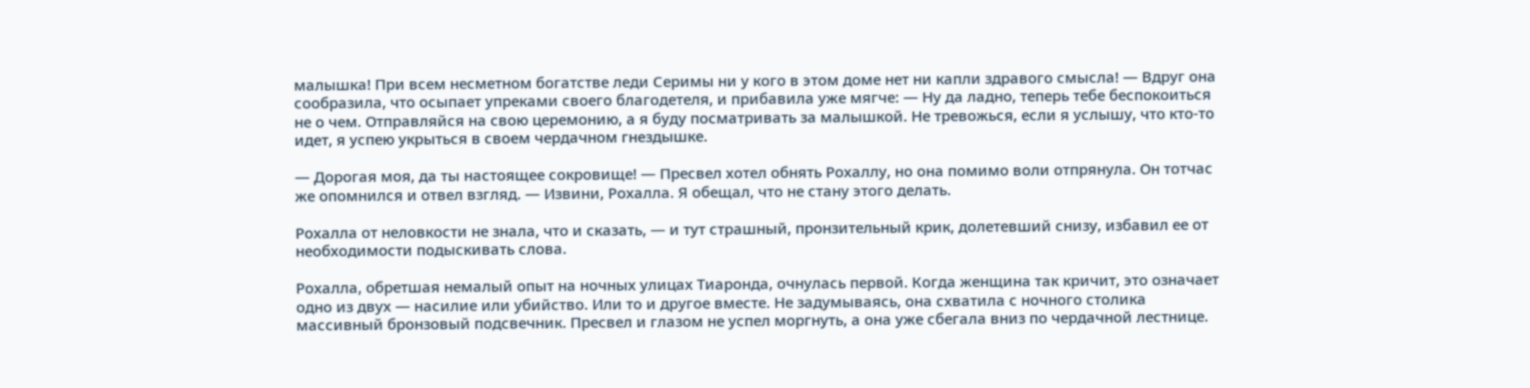малышка! При всем несметном богатстве леди Серимы ни у кого в этом доме нет ни капли здравого смысла! — Вдруг она сообразила, что осыпает упреками своего благодетеля, и прибавила уже мягче: — Ну да ладно, теперь тебе беспокоиться не о чем. Отправляйся на свою церемонию, а я буду посматривать за малышкой. Не тревожься, если я услышу, что кто-то идет, я успею укрыться в своем чердачном гнездышке.

— Дорогая моя, да ты настоящее сокровище! — Пресвел хотел обнять Рохаллу, но она помимо воли отпрянула. Он тотчас же опомнился и отвел взгляд. — Извини, Рохалла. Я обещал, что не стану этого делать.

Рохалла от неловкости не знала, что и сказать, — и тут страшный, пронзительный крик, долетевший снизу, избавил ее от необходимости подыскивать слова.

Рохалла, обретшая немалый опыт на ночных улицах Тиаронда, очнулась первой. Когда женщина так кричит, это означает одно из двух — насилие или убийство. Или то и другое вместе. Не задумываясь, она схватила с ночного столика массивный бронзовый подсвечник. Пресвел и глазом не успел моргнуть, а она уже сбегала вниз по чердачной лестнице.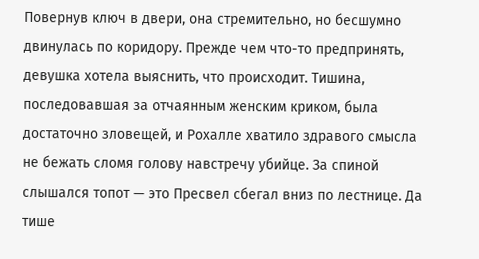Повернув ключ в двери, она стремительно, но бесшумно двинулась по коридору. Прежде чем что-то предпринять, девушка хотела выяснить, что происходит. Тишина, последовавшая за отчаянным женским криком, была достаточно зловещей, и Рохалле хватило здравого смысла не бежать сломя голову навстречу убийце. За спиной слышался топот — это Пресвел сбегал вниз по лестнице. Да тише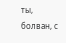ты, болван, с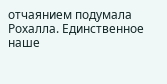отчаянием подумала Рохалла. Единственное наше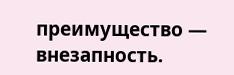преимущество — внезапность.